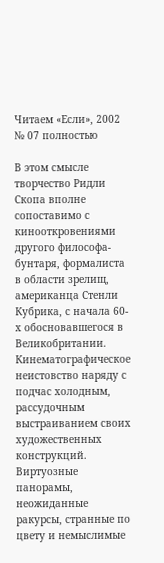Читаем «Если», 2002 № 07 полностью

В этом смысле творчество Ридли Скопа вполне сопоставимо с кинооткровениями другого философа-бунтаря, формалиста в области зрелищ, американца Стенли Кубрика, с начала 60-х обосновавшегося в Великобритании. Кинематографическое неистовство наряду с подчас холодным, рассудочным выстраиванием своих художественных конструкций. Виртуозные панорамы, неожиданные ракурсы, странные по цвету и немыслимые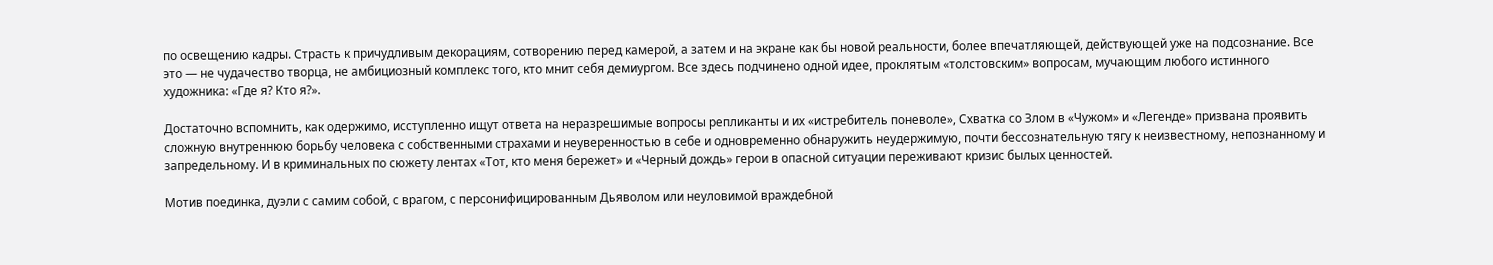по освещению кадры. Страсть к причудливым декорациям, сотворению перед камерой, а затем и на экране как бы новой реальности, более впечатляющей, действующей уже на подсознание. Все это — не чудачество творца, не амбициозный комплекс того, кто мнит себя демиургом. Все здесь подчинено одной идее, проклятым «толстовским» вопросам, мучающим любого истинного художника: «Где я? Кто я?».

Достаточно вспомнить, как одержимо, исступленно ищут ответа на неразрешимые вопросы репликанты и их «истребитель поневоле», Схватка со Злом в «Чужом» и «Легенде» призвана проявить сложную внутреннюю борьбу человека с собственными страхами и неуверенностью в себе и одновременно обнаружить неудержимую, почти бессознательную тягу к неизвестному, непознанному и запредельному. И в криминальных по сюжету лентах «Тот, кто меня бережет» и «Черный дождь» герои в опасной ситуации переживают кризис былых ценностей.

Мотив поединка, дуэли с самим собой, с врагом, с персонифицированным Дьяволом или неуловимой враждебной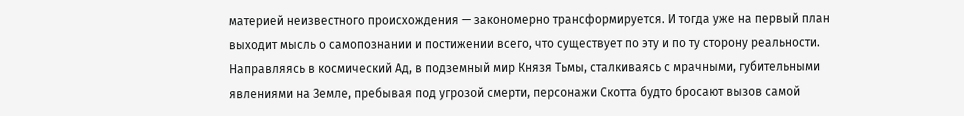материей неизвестного происхождения — закономерно трансформируется. И тогда уже на первый план выходит мысль о самопознании и постижении всего, что существует по эту и по ту сторону реальности. Направляясь в космический Ад, в подземный мир Князя Тьмы, сталкиваясь с мрачными, губительными явлениями на Земле, пребывая под угрозой смерти, персонажи Скотта будто бросают вызов самой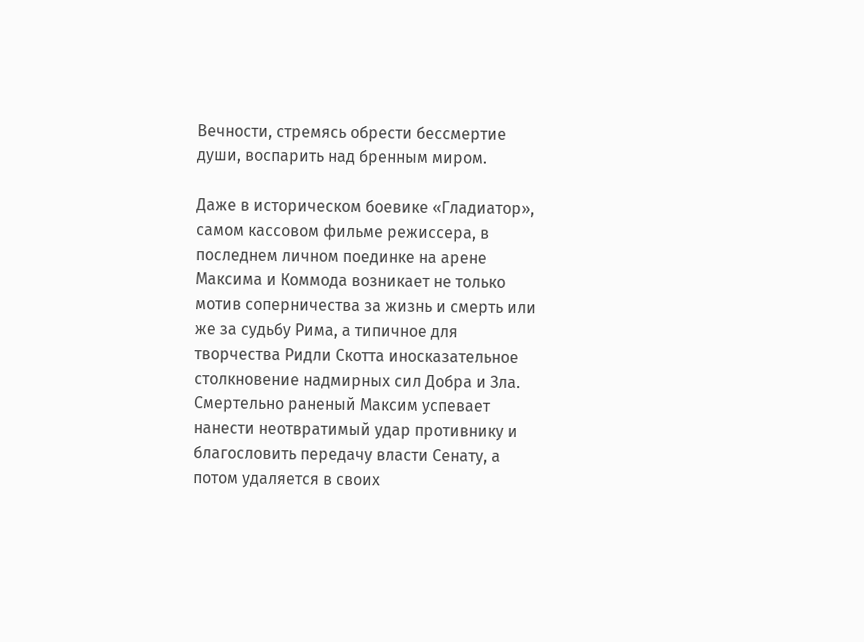Вечности, стремясь обрести бессмертие души, воспарить над бренным миром.

Даже в историческом боевике «Гладиатор», самом кассовом фильме режиссера, в последнем личном поединке на арене Максима и Коммода возникает не только мотив соперничества за жизнь и смерть или же за судьбу Рима, а типичное для творчества Ридли Скотта иносказательное столкновение надмирных сил Добра и Зла. Смертельно раненый Максим успевает нанести неотвратимый удар противнику и благословить передачу власти Сенату, а потом удаляется в своих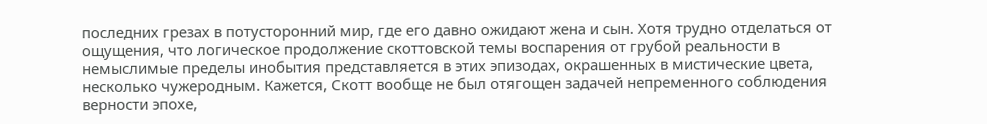последних грезах в потусторонний мир, где его давно ожидают жена и сын. Хотя трудно отделаться от ощущения, что логическое продолжение скоттовской темы воспарения от грубой реальности в немыслимые пределы инобытия представляется в этих эпизодах, окрашенных в мистические цвета, несколько чужеродным. Кажется, Скотт вообще не был отягощен задачей непременного соблюдения верности эпохе,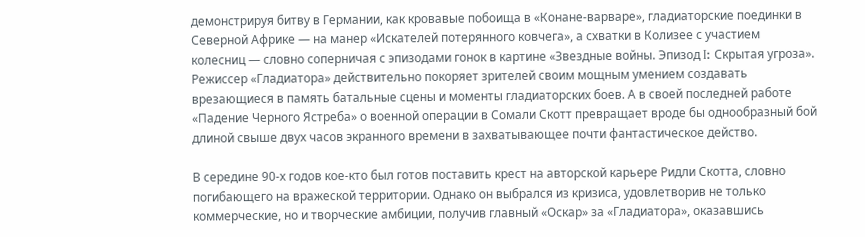демонстрируя битву в Германии, как кровавые побоища в «Конане-варваре», гладиаторские поединки в Северной Африке — на манер «Искателей потерянного ковчега», а схватки в Колизее с участием колесниц — словно соперничая с эпизодами гонок в картине «Звездные войны. Эпизод I: Скрытая угроза». Режиссер «Гладиатора» действительно покоряет зрителей своим мощным умением создавать врезающиеся в память батальные сцены и моменты гладиаторских боев. А в своей последней работе «Падение Черного Ястреба» о военной операции в Сомали Скотт превращает вроде бы однообразный бой длиной свыше двух часов экранного времени в захватывающее почти фантастическое действо.

В середине 90-х годов кое-кто был готов поставить крест на авторской карьере Ридли Скотта, словно погибающего на вражеской территории. Однако он выбрался из кризиса, удовлетворив не только коммерческие, но и творческие амбиции, получив главный «Оскар» за «Гладиатора», оказавшись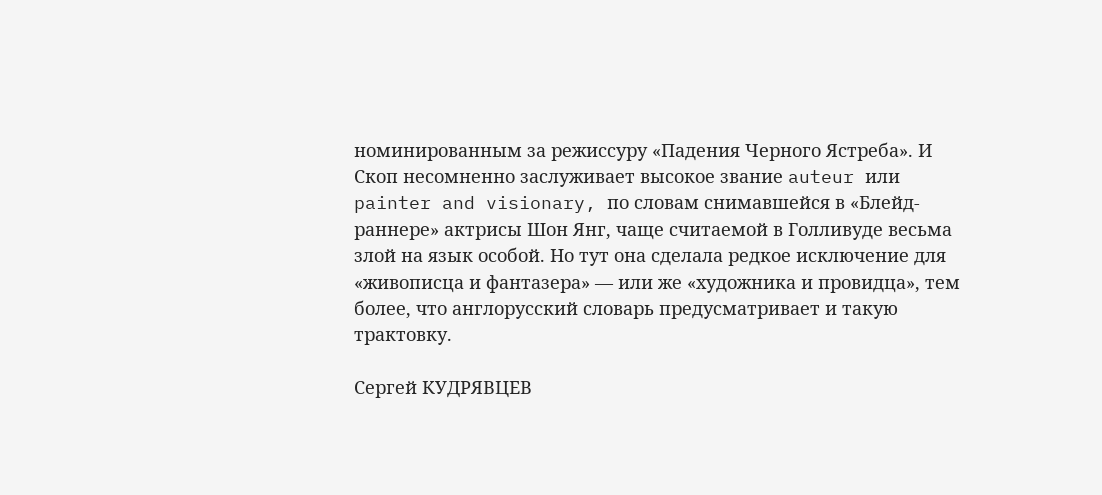номинированным за режиссуру «Падения Черного Ястреба». И Скоп несомненно заслуживает высокое звание auteur или painter and visionary, по словам снимавшейся в «Блейд-раннере» актрисы Шон Янг, чаще считаемой в Голливуде весьма злой на язык особой. Но тут она сделала редкое исключение для «живописца и фантазера» — или же «художника и провидца», тем более, что англорусский словарь предусматривает и такую трактовку.

Сергей КУДРЯВЦЕВ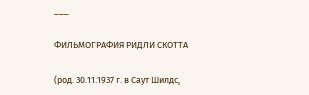___

ФИЛЬМОГРАФИЯ РИДЛИ СКОТТА

(род. 30.11.1937 г. в Саут Шилдс,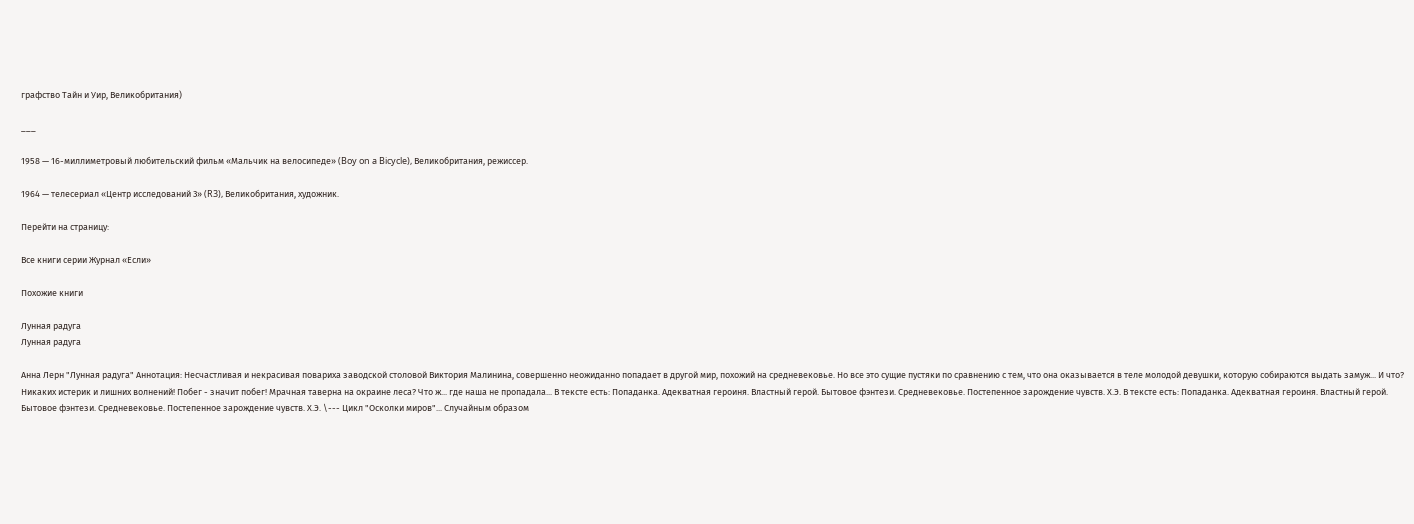графство Тайн и Уир, Великобритания)

___

1958 — 16-миллиметровый любительский фильм «Мальчик на велосипеде» (Boy on a Bicycle), Великобритания, режиссер.

1964 — телесериал «Центр исследований 3» (R3), Великобритания, художник.

Перейти на страницу:

Все книги серии Журнал «Если»

Похожие книги

Лунная радуга
Лунная радуга

Анна Лерн "Лунная радуга" Аннотация: Несчастливая и некрасивая повариха заводской столовой Виктория Малинина, совершенно неожиданно попадает в другой мир, похожий на средневековье. Но все это сущие пустяки по сравнению с тем, что она оказывается в теле молодой девушки, которую собираются выдать замуж... И что? Никаких истерик и лишних волнений! Побег - значит побег! Мрачная таверна на окраине леса? Что ж... где наша не пропадала... В тексте есть: Попаданка. Адекватная героиня. Властный герой. Бытовое фэнтези. Средневековье. Постепенное зарождение чувств. Х.Э. В тексте есть: Попаданка. Адекватная героиня. Властный герой. Бытовое фэнтези. Средневековье. Постепенное зарождение чувств. Х.Э. \--- Цикл "Осколки миров"... Случайным образом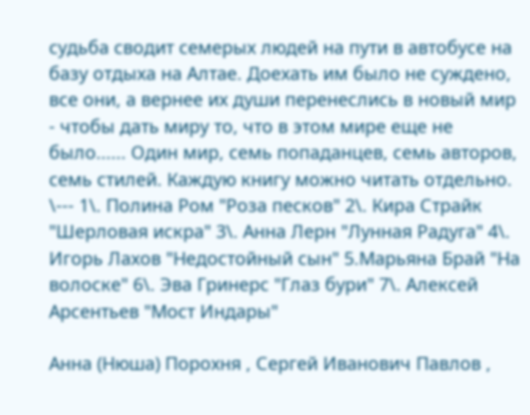судьба сводит семерых людей на пути в автобусе на базу отдыха на Алтае. Доехать им было не суждено, все они, а вернее их души перенеслись в новый мир - чтобы дать миру то, что в этом мире еще не было...... Один мир, семь попаданцев, семь авторов, семь стилей. Каждую книгу можно читать отдельно. \--- 1\. Полина Ром "Роза песков" 2\. Кира Страйк "Шерловая искра" 3\. Анна Лерн "Лунная Радуга" 4\. Игорь Лахов "Недостойный сын" 5.Марьяна Брай "На волоске" 6\. Эва Гринерс "Глаз бури" 7\. Алексей Арсентьев "Мост Индары"

Анна (Нюша) Порохня , Сергей Иванович Павлов ,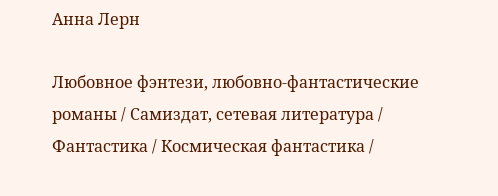Анна Лерн

Любовное фэнтези, любовно-фантастические романы / Самиздат, сетевая литература / Фантастика / Космическая фантастика /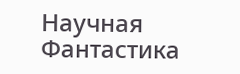Научная Фантастика